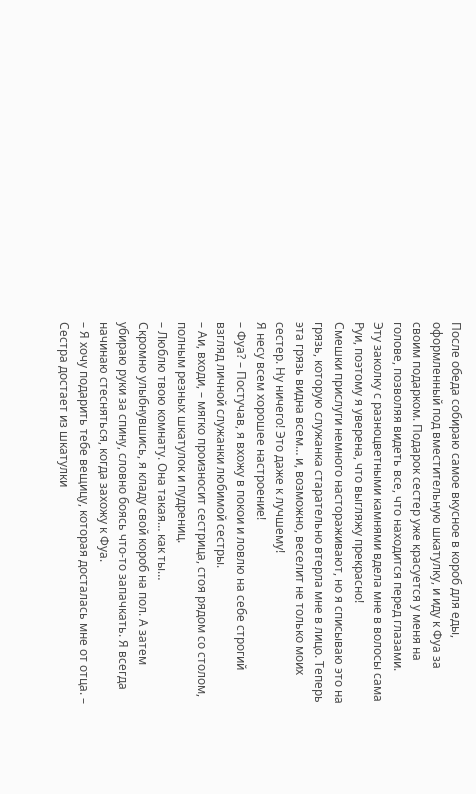После обеда собираю самое вкусное в короб для еды, оформленный под вместительную шкатулку, и иду к Фуа за своим подарком. Подарок сестер уже красуется у меня на голове, позволяя видеть все, что находится перед глазами.
Эту заколку с разноцветными камнями вдела мне в волосы сама Руи, поэтому я уверена, что выгляжу прекрасно!
Смешки прислуги немного настораживают, но я списываю это на грязь, которую служанка старательно втерла мне в лицо. Теперь эта грязь видна всем… и, возможно, веселит не только моих сестер. Ну ничего! Это даже к лучшему!
Я несу всем хорошее настроение!
– Фуа? – Постучав, я вхожу в покои и ловлю на себе строгий взгляд личной служанки любимой сестры.
– Аи, входи, – мягко произносит сестрица, стоя рядом со столом, полным резных шкатулок и пудрениц.
– Люблю твою комнату. Она такая… как ты…
Скромно улыбнувшись, я кладу свой короб на пол. А затем убираю руки за спину, словно боясь что-то запачкать. Я всегда начинаю стесняться, когда захожу к Фуа.
– Я хочу подарить тебе вещицу, которая досталась мне от отца. – Сестра достает из шкатулки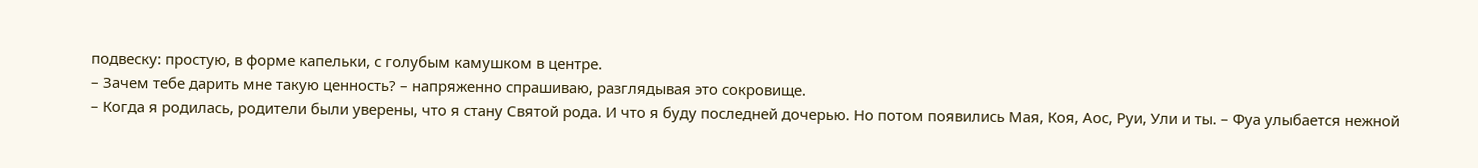подвеску: простую, в форме капельки, с голубым камушком в центре.
– Зачем тебе дарить мне такую ценность? – напряженно спрашиваю, разглядывая это сокровище.
– Когда я родилась, родители были уверены, что я стану Святой рода. И что я буду последней дочерью. Но потом появились Мая, Коя, Аос, Руи, Ули и ты. – Фуа улыбается нежной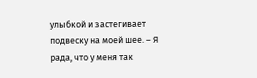улыбкой и застегивает подвеску на моей шее. – Я рада, что у меня так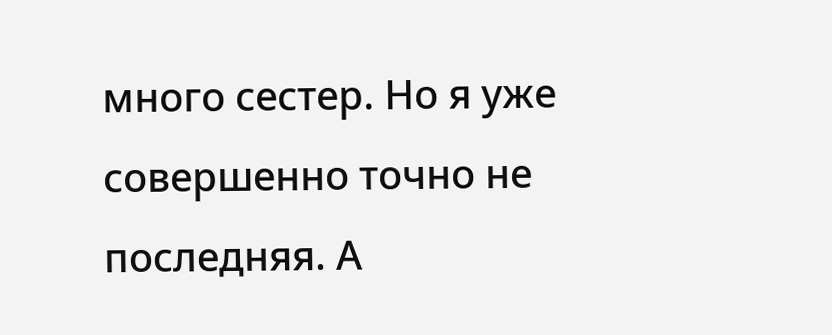много сестер. Но я уже совершенно точно не последняя. А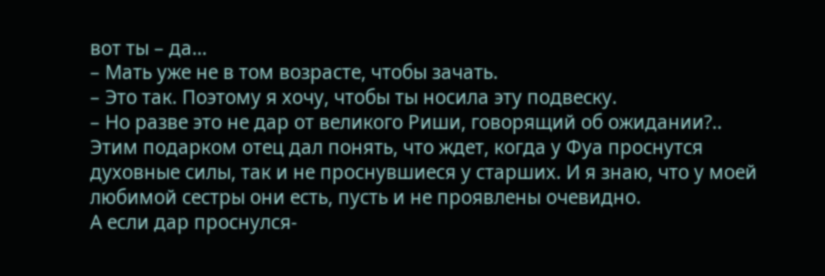вот ты – да…
– Мать уже не в том возрасте, чтобы зачать.
– Это так. Поэтому я хочу, чтобы ты носила эту подвеску.
– Но разве это не дар от великого Риши, говорящий об ожидании?..
Этим подарком отец дал понять, что ждет, когда у Фуа проснутся духовные силы, так и не проснувшиеся у старших. И я знаю, что у моей любимой сестры они есть, пусть и не проявлены очевидно.
А если дар проснулся-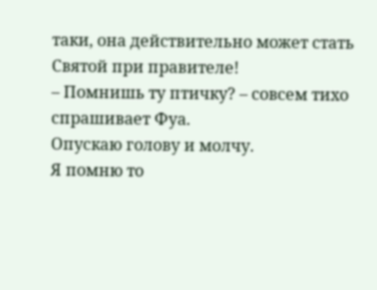таки, она действительно может стать Святой при правителе!
– Помнишь ту птичку? – совсем тихо спрашивает Фуа.
Опускаю голову и молчу.
Я помню то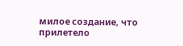милое создание, что прилетело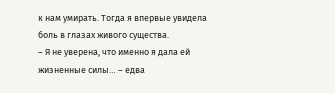к нам умирать. Тогда я впервые увидела боль в глазах живого существа.
– Я не уверена, что именно я дала ей жизненные силы… – едва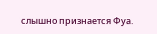слышно признается Фуа.